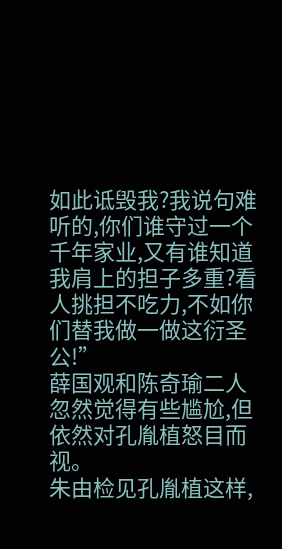如此诋毁我?我说句难听的,你们谁守过一个千年家业,又有谁知道我肩上的担子多重?看人挑担不吃力,不如你们替我做一做这衍圣公!”
薛国观和陈奇瑜二人忽然觉得有些尴尬,但依然对孔胤植怒目而视。
朱由检见孔胤植这样,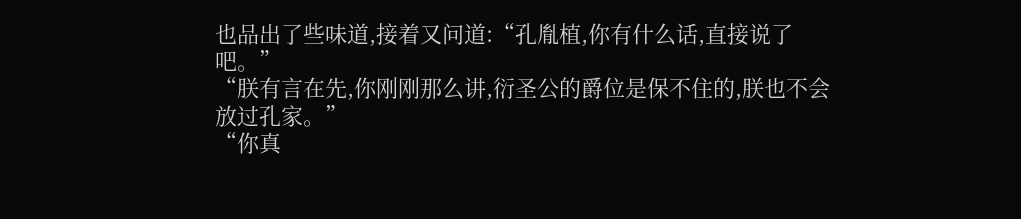也品出了些味道,接着又问道:“孔胤植,你有什么话,直接说了吧。”
“朕有言在先,你刚刚那么讲,衍圣公的爵位是保不住的,朕也不会放过孔家。”
“你真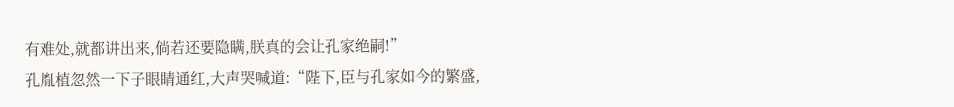有难处,就都讲出来,倘若还要隐瞒,朕真的会让孔家绝嗣!”
孔胤植忽然一下子眼睛通红,大声哭喊道:“陛下,臣与孔家如今的繁盛,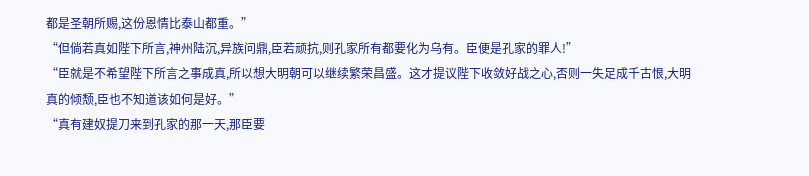都是圣朝所赐,这份恩情比泰山都重。”
“但倘若真如陛下所言,神州陆沉,异族问鼎,臣若顽抗,则孔家所有都要化为乌有。臣便是孔家的罪人!”
“臣就是不希望陛下所言之事成真,所以想大明朝可以继续繁荣昌盛。这才提议陛下收敛好战之心,否则一失足成千古恨,大明真的倾颓,臣也不知道该如何是好。”
“真有建奴提刀来到孔家的那一天,那臣要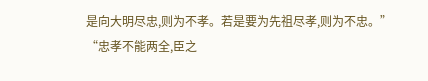是向大明尽忠,则为不孝。若是要为先祖尽孝,则为不忠。”
“忠孝不能两全,臣之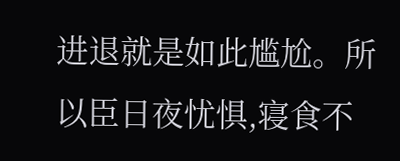进退就是如此尴尬。所以臣日夜忧惧,寝食不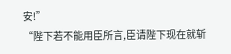安!”
“陛下若不能用臣所言,臣请陛下现在就斩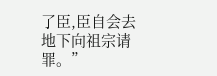了臣,臣自会去地下向祖宗请罪。”